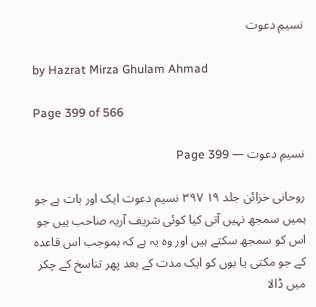نسیمِ دعوت

by Hazrat Mirza Ghulam Ahmad

Page 399 of 566

نسیمِ دعوت — Page 399

روحانی خزائن جلد ۱۹ ۳۹۷ نسیم دعوت ایک اور بات ہے جو ہمیں سمجھ نہیں آتی کیا کوئی شریف آریہ صاحب ہیں جو اس کو سمجھ سکتے ہیں اور وہ یہ ہے کہ بموجب اس قاعدہ کے جو مکتی یا بوں کو ایک مدت کے بعد پھر تناسخ کے چکر میں ڈالا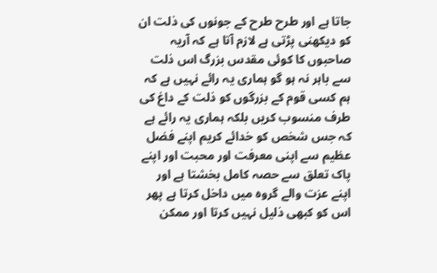جاتا ہے اور طرح طرح کے جونوں کی ذلت ان کو دیکھنی پڑتی ہے لازم آتا ہے کہ آریہ صاحبوں کا کوئی مقدس بزرگ اس ذلت سے باہر نہ ہو گو ہماری یہ رائے نہیں ہے کہ ہم کسی قوم کے بزرگوں کو ذلت کے داغ کی طرف منسوب کریں بلکہ ہماری یہ رائے ہے کہ جس شخص کو خدائے کریم اپنے فضل عظیم سے اپنی معرفت اور محبت اور اپنے پاک تعلق سے حصہ کامل بخشتا ہے اور اپنے عزت والے گروہ میں داخل کرتا ہے پھر اس کو کبھی ذلیل نہیں کرتا اور ممکن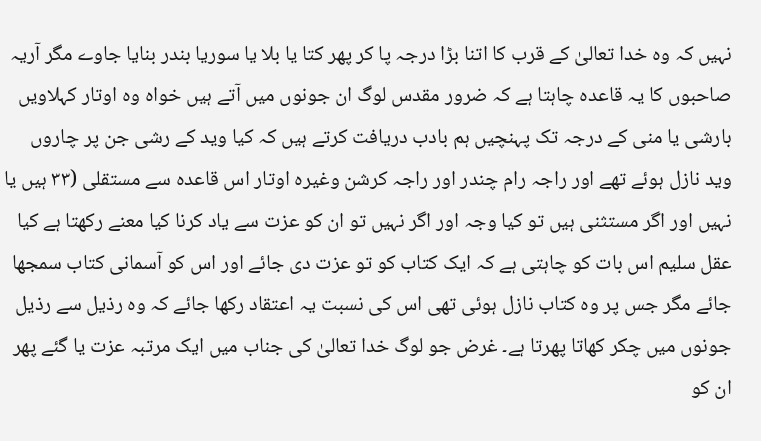نہیں کہ وہ خدا تعالیٰ کے قرب کا اتنا بڑا درجہ پا کر پھر کتا یا بلا یا سوریا بندر بنایا جاوے مگر آریہ صاحبوں کا یہ قاعدہ چاہتا ہے کہ ضرور مقدس لوگ ان جونوں میں آتے ہیں خواہ وہ اوتار کہلاویں بارشی یا منی کے درجہ تک پہنچیں ہم بادب دریافت کرتے ہیں کہ کیا وید کے رشی جن پر چاروں وید نازل ہوئے تھے اور راجہ رام چندر اور راجہ کرشن وغیرہ اوتار اس قاعدہ سے مستقلی (۳۳ ہیں یا نہیں اور اگر مستثنی ہیں تو کیا وجہ اور اگر نہیں تو ان کو عزت سے یاد کرنا کیا معنے رکھتا ہے کیا عقل سلیم اس بات کو چاہتی ہے کہ ایک کتاب کو تو عزت دی جائے اور اس کو آسمانی کتاب سمجھا جائے مگر جس پر وہ کتاب نازل ہوئی تھی اس کی نسبت یہ اعتقاد رکھا جائے کہ وہ رذیل سے رذیل جونوں میں چکر کھاتا پھرتا ہے۔ غرض جو لوگ خدا تعالیٰ کی جناب میں ایک مرتبہ عزت یا گئے پھر ان کو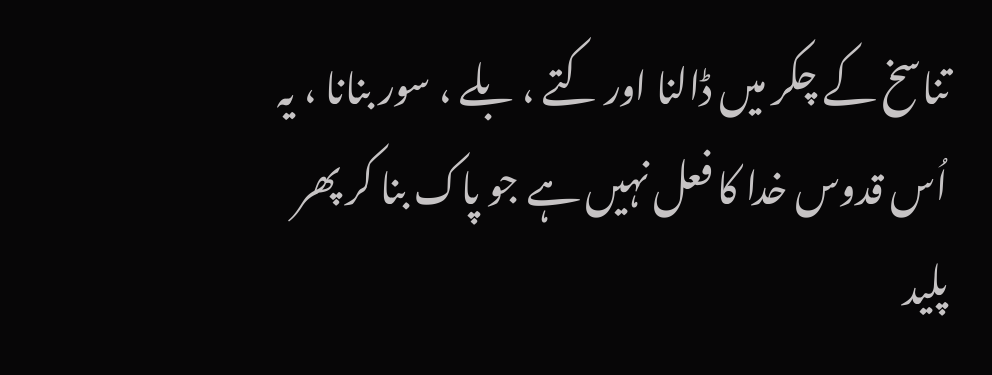تناسخ کے چکر میں ڈالنا اور کتے ، بلے ، سور بنانا ، یہ اُس قدوس خدا کا فعل نہیں ہے جو پاک بنا کر پھر پلید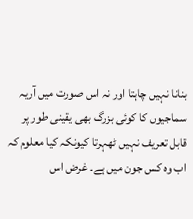بنانا نہیں چاہتا اور نہ اس صورت میں آریہ سماجیوں کا کوئی بزرگ بھی یقینی طور پر قابل تعریف نہیں ٹھہرتا کیونکہ کیا معلوم کہ اب وہ کس جون میں ہے۔ غرض اس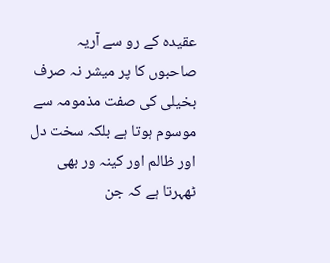عقیدہ کے رو سے آریہ صاحبوں کا پر میشر نہ صرف بخیلی کی صفت مذمومہ سے موسوم ہوتا ہے بلکہ سخت دل اور ظالم اور کینہ ور بھی ٹھہرتا ہے کہ جن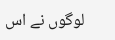لوگوں نے اس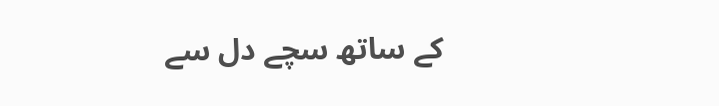کے ساتھ سچے دل سے